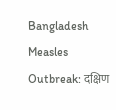Bangladesh Measles Outbreak: दक्षिण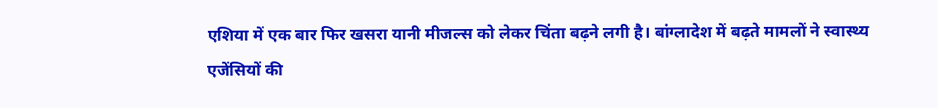एशिया में एक बार फिर खसरा यानी मीजल्स को लेकर चिंता बढ़ने लगी है। बांग्लादेश में बढ़ते मामलों ने स्वास्थ्य एजेंसियों की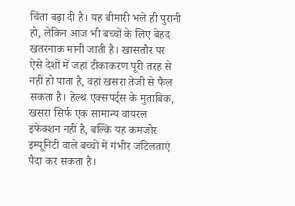चिंता बढ़ा दी है। यह बीमारी भले ही पुरानी हो, लेकिन आज भी बच्चों के लिए बेहद खतरनाक मानी जाती है। खासतौर पर ऐसे देशों में जहां टीकाकरण पूरी तरह से नहीं हो पाता है, वहां खसरा तेजी से फैल सकता है। हेल्थ एक्सपर्ट्स के मुताबिक, खसरा सिर्फ एक सामान्य वायरल इंफेक्शन नहीं है, बल्कि यह कमजोर इम्यूनिटी वाले बच्चों में गंभीर जटिलताएं पैदा कर सकता है।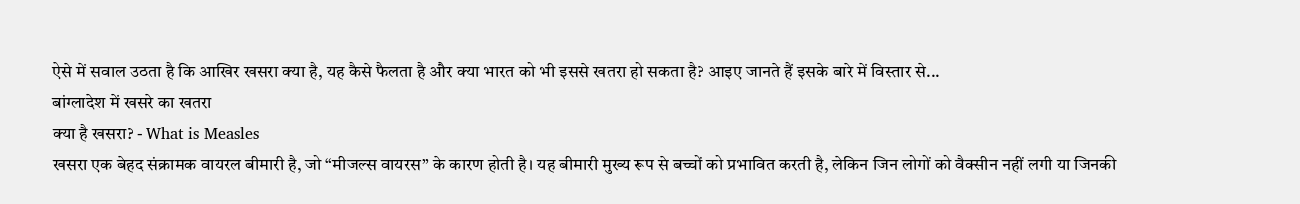ऐसे में सवाल उठता है कि आखिर खसरा क्या है, यह कैसे फैलता है और क्या भारत को भी इससे खतरा हो सकता है? आइए जानते हैं इसके बारे में विस्तार से...
बांग्लादेश में खसरे का खतरा
क्या है खसरा? - What is Measles
खसरा एक बेहद संक्रामक वायरल बीमारी है, जो “मीजल्स वायरस” के कारण होती है। यह बीमारी मुख्य रूप से बच्चों को प्रभावित करती है, लेकिन जिन लोगों को वैक्सीन नहीं लगी या जिनकी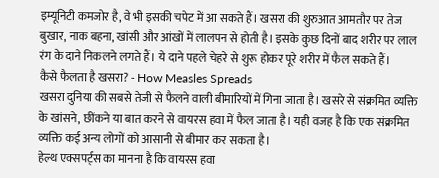इम्यूनिटी कमजोर है, वे भी इसकी चपेट में आ सकते हैं। खसरा की शुरुआत आमतौर पर तेज बुखार, नाक बहना, खांसी और आंखों में लालपन से होती है। इसके कुछ दिनों बाद शरीर पर लाल रंग के दाने निकलने लगते हैं। ये दाने पहले चेहरे से शुरू होकर पूरे शरीर में फैल सकते हैं।
कैसे फैलता है खसरा? - How Measles Spreads
खसरा दुनिया की सबसे तेजी से फैलने वाली बीमारियों में गिना जाता है। खसरे से संक्रमित व्यक्ति के खांसने, छींकने या बात करने से वायरस हवा में फैल जाता है। यही वजह है कि एक संक्रमित व्यक्ति कई अन्य लोगों को आसानी से बीमार कर सकता है।
हेल्थ एक्सपर्ट्स का मानना है कि वायरस हवा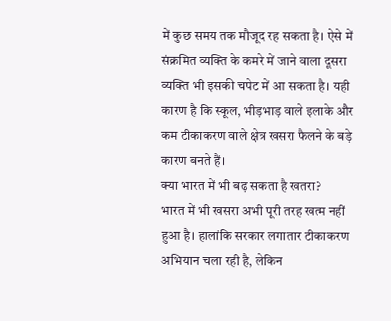में कुछ समय तक मौजूद रह सकता है। ऐसे में संक्रमित व्यक्ति के कमरे में जाने वाला दूसरा व्यक्ति भी इसकी चपेट में आ सकता है। यही कारण है कि स्कूल, भीड़भाड़ वाले इलाके और कम टीकाकरण वाले क्षेत्र खसरा फैलने के बड़े कारण बनते हैं।
क्या भारत में भी बढ़ सकता है खतरा?
भारत में भी खसरा अभी पूरी तरह खत्म नहीं हुआ है। हालांकि सरकार लगातार टीकाकरण अभियान चला रही है, लेकिन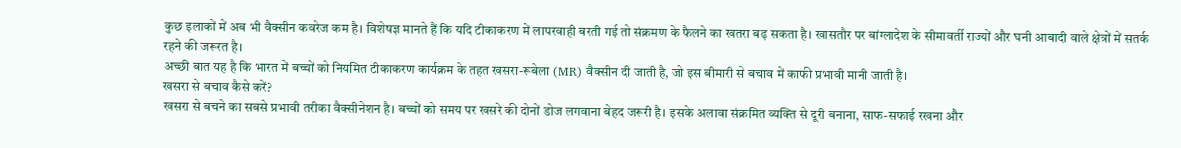कुछ इलाकों में अब भी वैक्सीन कवरेज कम है। विशेषज्ञ मानते हैं कि यदि टीकाकरण में लापरवाही बरती गई तो संक्रमण के फैलने का खतरा बढ़ सकता है। खासतौर पर बांग्लादेश के सीमावर्ती राज्यों और घनी आबादी वाले क्षेत्रों में सतर्क रहने की जरूरत है।
अच्छी बात यह है कि भारत में बच्चों को नियमित टीकाकरण कार्यक्रम के तहत खसरा-रूबेला (MR) वैक्सीन दी जाती है, जो इस बीमारी से बचाव में काफी प्रभावी मानी जाती है।
खसरा से बचाव कैसे करें?
खसरा से बचने का सबसे प्रभावी तरीका वैक्सीनेशन है। बच्चों को समय पर खसरे की दोनों डोज लगवाना बेहद जरूरी है। इसके अलावा संक्रमित व्यक्ति से दूरी बनाना, साफ-सफाई रखना और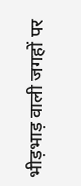भीड़भाड़ वाली जगहों पर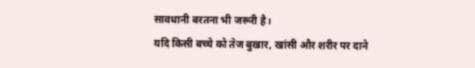सावधानी बरतना भी जरूरी है।
यदि किसी बच्चे को तेज बुखार, खांसी और शरीर पर दाने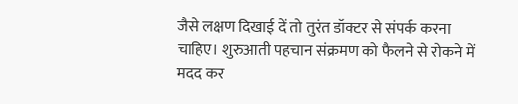जैसे लक्षण दिखाई दें तो तुरंत डॉक्टर से संपर्क करना चाहिए। शुरुआती पहचान संक्रमण को फैलने से रोकने में मदद कर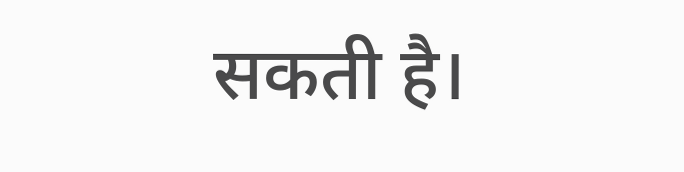सकती है।